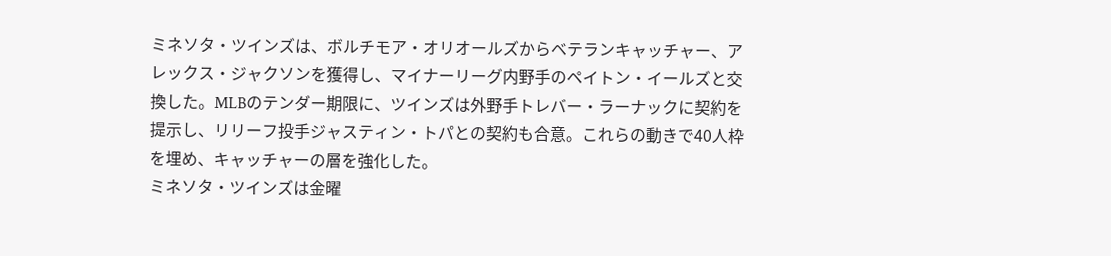ミネソタ・ツインズは、ボルチモア・オリオールズからベテランキャッチャー、アレックス・ジャクソンを獲得し、マイナーリーグ内野手のペイトン・イールズと交換した。MLBのテンダー期限に、ツインズは外野手トレバー・ラーナックに契約を提示し、リリーフ投手ジャスティン・トパとの契約も合意。これらの動きで40人枠を埋め、キャッチャーの層を強化した。
ミネソタ・ツインズは金曜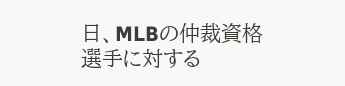日、MLBの仲裁資格選手に対する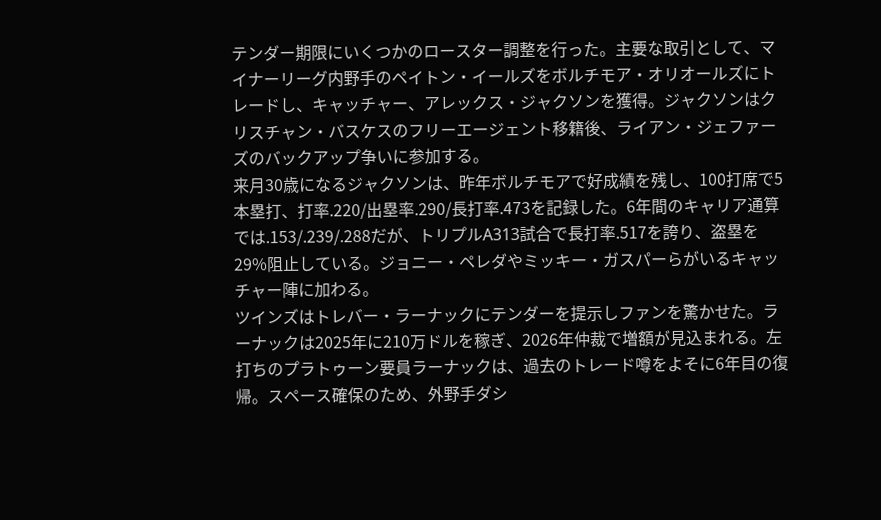テンダー期限にいくつかのロースター調整を行った。主要な取引として、マイナーリーグ内野手のペイトン・イールズをボルチモア・オリオールズにトレードし、キャッチャー、アレックス・ジャクソンを獲得。ジャクソンはクリスチャン・バスケスのフリーエージェント移籍後、ライアン・ジェファーズのバックアップ争いに参加する。
来月30歳になるジャクソンは、昨年ボルチモアで好成績を残し、100打席で5本塁打、打率.220/出塁率.290/長打率.473を記録した。6年間のキャリア通算では.153/.239/.288だが、トリプルA313試合で長打率.517を誇り、盗塁を29%阻止している。ジョニー・ペレダやミッキー・ガスパーらがいるキャッチャー陣に加わる。
ツインズはトレバー・ラーナックにテンダーを提示しファンを驚かせた。ラーナックは2025年に210万ドルを稼ぎ、2026年仲裁で増額が見込まれる。左打ちのプラトゥーン要員ラーナックは、過去のトレード噂をよそに6年目の復帰。スペース確保のため、外野手ダシ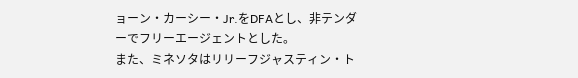ョーン・カーシー・Jr.をDFAとし、非テンダーでフリーエージェントとした。
また、ミネソタはリリーフジャスティン・ト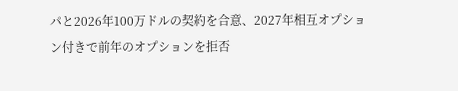パと2026年100万ドルの契約を合意、2027年相互オプション付きで前年のオプションを拒否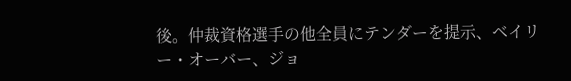後。仲裁資格選手の他全員にテンダーを提示、ベイリー・オーバー、ジョ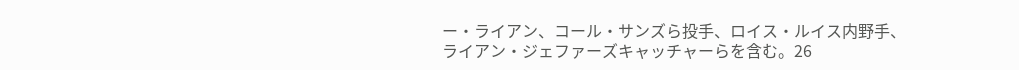ー・ライアン、コール・サンズら投手、ロイス・ルイス内野手、ライアン・ジェファーズキャッチャーらを含む。26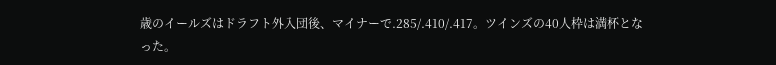歳のイールズはドラフト外入団後、マイナーで.285/.410/.417。ツインズの40人枠は満杯となった。